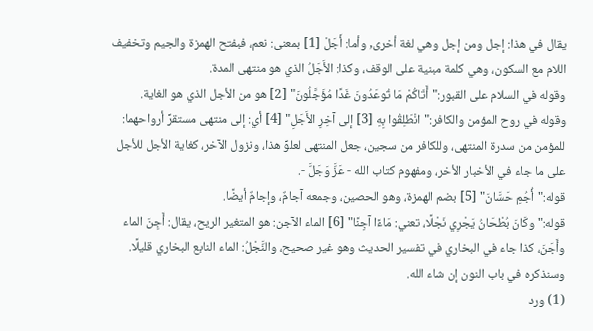يقال في هذا: إجل ومن إجل وهي لغة أخرى, وأما: أَجَلْ [1] بمعنى: نعم، فبفتح الهمزة والجيم وتخفيف اللام مع السكون، وهي كلمة مبنية على الوقف، وكذا: الأَجَلُ الذي هو منتهى المدة.
وقوله في السلام على القبور:"أَتَاكُمْ مَا تُوعَدُونَ غَدًا مُؤَجَّلُونَ" [2] هو من الأجل الذي هو الغاية.
وقوله في روح المؤمن والكافر:"انْطَلِقُوا بِهِ [3] إلى آخِرِ الأَجَلِ" [4] أي: إلى منتهى مستقرِّ أرواحهما: للمؤمن من سدرة المنتهى، وللكافر من سجين، جعل المنتهى لعلوِّ هذا، ونزول الآخر، كغاية الأجل للأجل على ما جاء في الأخبار الأخر، ومفهوم كتاب الله - عَزَّ وَجَلَّ -.
قوله:"أُجُمِ حَسَّانَ" [5] بضم الهمزة، وهو الحصين، وجمعه آجامٌ، وإجامٌ أيضًا.
قوله:"وكَانَ بُطْحَانُ يَجْرِي نَجْلًا، تعني: مَاءًا آجِنًا" [6] الماء الآجن: هو المتغير الريح، يقال: أَجِنَ الماء وأَجَنَ، كذا جاء في البخاري في تفسير الحديث وهو غير صحيح، والنَّجْلُ: الماء النابع البخاري قليلًا. وسنذكره في باب النون إن شاء الله.
(1) ورد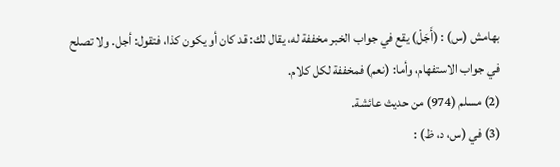بهامش (س) : (أَجَلْ) يقع في جواب الخبر مخففة له، يقال لك: قد كان أو يكون كذا، فتقول: أجل. ولا تصلح في جواب الاستفهام، وأما: (نعم) فمخففة لكل كلام.
(2) مسلم (974) من حديث عائشة.
(3) في (س، د، ظ) :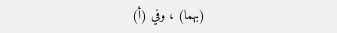(بهما) ، وفي (أ)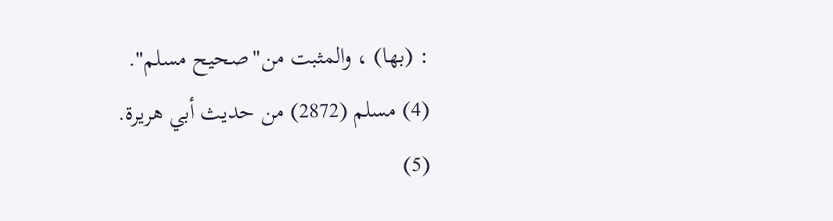: (بها) ، والمثبت من"صحيح مسلم".
(4) مسلم (2872) من حديث أبي هريرة.
(5)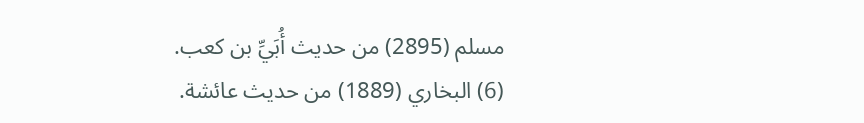مسلم (2895) من حديث أُبَيِّ بن كعب.
(6) البخاري (1889) من حديث عائشة.